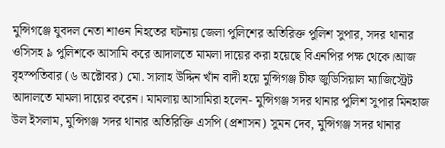মুন্সিগঞ্জে যুবদল নেতা শাওন নিহতের ঘটনায় জেলা পুলিশের অতিরিক্ত পুলিশ সুপার, সদর থানার ওসিসহ ৯ পুলিশকে আসামি করে আদালতে মামলা দায়ের করা হয়েছে বিএনপির পক্ষ থেকে।আজ বৃহস্পতিবার (৬ অক্টোবর) মো. সালাহ উদ্দিন খাঁন বাদী হয়ে মুন্সিগঞ্জ চীফ জুডিসিয়াল ম্যাজিস্ট্রেট আদালতে মামলা দায়ের করেন। মামলায় আসামিরা হলেন- মুন্সিগঞ্জ সদর থানার পুলিশ সুপার মিনহাজ উল ইসলাম, মুন্সিগঞ্জ সদর থানার অতিরিক্তি এসপি (প্রশাসন) সুমন দেব, মুন্সিগঞ্জ সদর থানার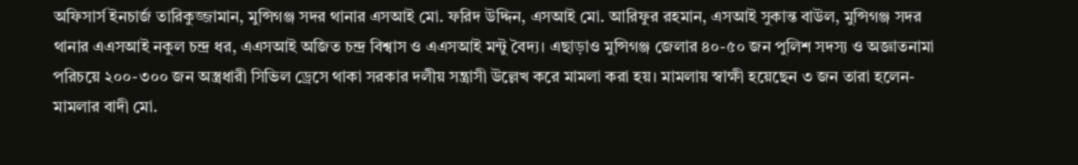অফিসার্স ইনচার্জ তারিকুজ্জামান, মুন্সিগঞ্জ সদর থানার এসআই মো. ফরিদ উদ্দিন, এসআই মো. আরিফুর রহমান, এসআই সুকান্ত বাউল, মুন্সিগঞ্জ সদর থানার এএসআই নকুল চন্দ্র ধর, এএসআই অজিত চন্দ্র বিশ্বাস ও এএসআই মন্টু বৈদ্য। এছাড়াও মুন্সিগঞ্জ জেলার ৪০-৫০ জন পুলিশ সদস্য ও অজ্ঞাতনামা পরিচয়ে ২০০-৩০০ জন অস্ত্রধারী সিভিল ড্রেসে থাকা সরকার দলীয় সন্ত্রাসী উল্লেখ করে মামলা করা হয়। মামলায় স্বাক্ষী হয়েছেন ৩ জন তারা হলেন- মামলার বাদী মো.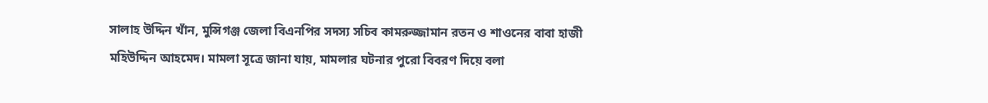সালাহ উদ্দিন খাঁন, মুন্সিগঞ্জ জেলা বিএনপির সদস্য সচিব কামরুজ্জামান রতন ও শাওনের বাবা হাজী মহিউদ্দিন আহমেদ। মামলা সূত্রে জানা যায়, মামলার ঘটনার পুরো বিবরণ দিয়ে বলা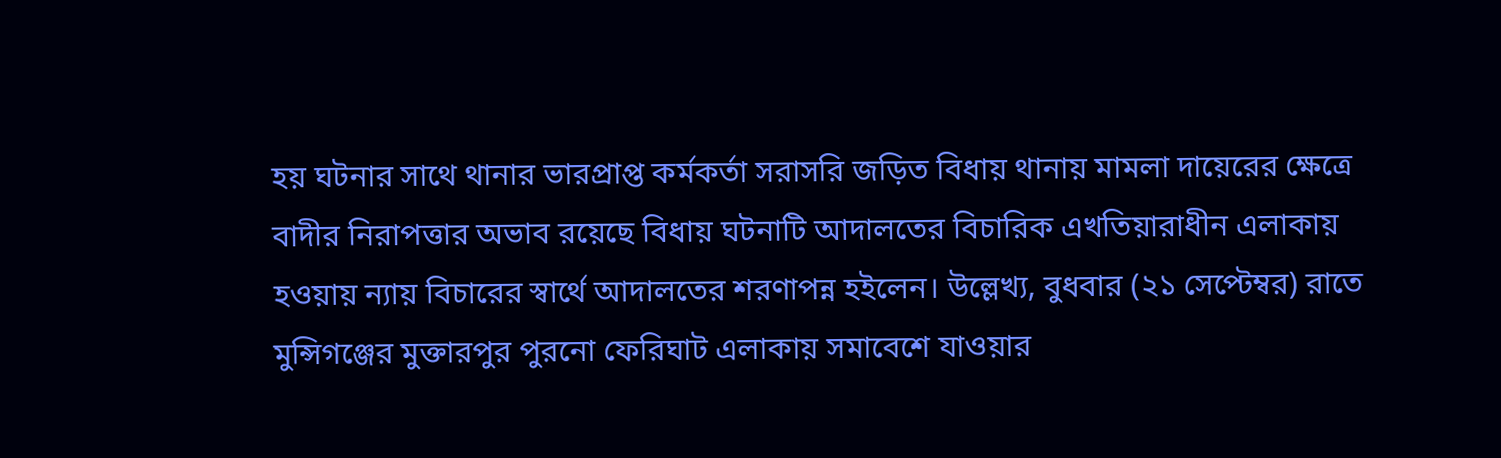হয় ঘটনার সাথে থানার ভারপ্রাপ্ত কর্মকর্তা সরাসরি জড়িত বিধায় থানায় মামলা দায়েরের ক্ষেত্রে বাদীর নিরাপত্তার অভাব রয়েছে বিধায় ঘটনাটি আদালতের বিচারিক এখতিয়ারাধীন এলাকায় হওয়ায় ন্যায় বিচারের স্বার্থে আদালতের শরণাপন্ন হইলেন। উল্লেখ্য, বুধবার (২১ সেপ্টেম্বর) রাতে মুন্সিগঞ্জের মুক্তারপুর পুরনো ফেরিঘাট এলাকায় সমাবেশে যাওয়ার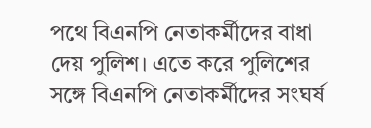পথে বিএনপি নেতাকর্মীদের বাধা দেয় পুলিশ। এতে করে পুলিশের সঙ্গে বিএনপি নেতাকর্মীদের সংঘর্ষ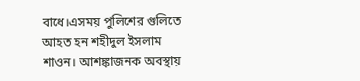বাধে।এসময় পুলিশের গুলিতে আহত হন শহীদুল ইসলাম শাওন। আশঙ্কাজনক অবস্থায়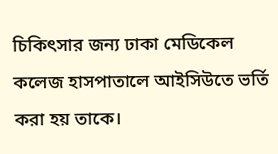চিকিৎসার জন্য ঢাকা মেডিকেল কলেজ হাসপাতালে আইসিউতে ভর্তি করা হয় তাকে।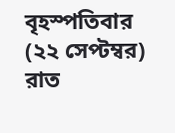বৃহস্পতিবার (২২ সেপ্টম্বর) রাত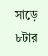সাড়ে ৮টার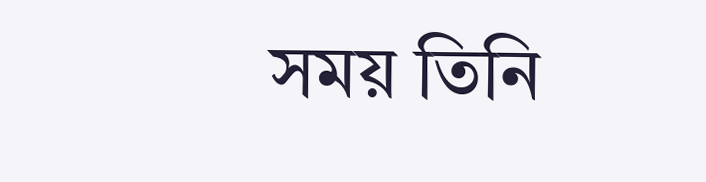সময় তিনি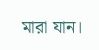মারা যান।